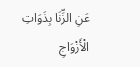عَنِ الزِّنَا بِذَوَاتِ الْأَزْوَاجِ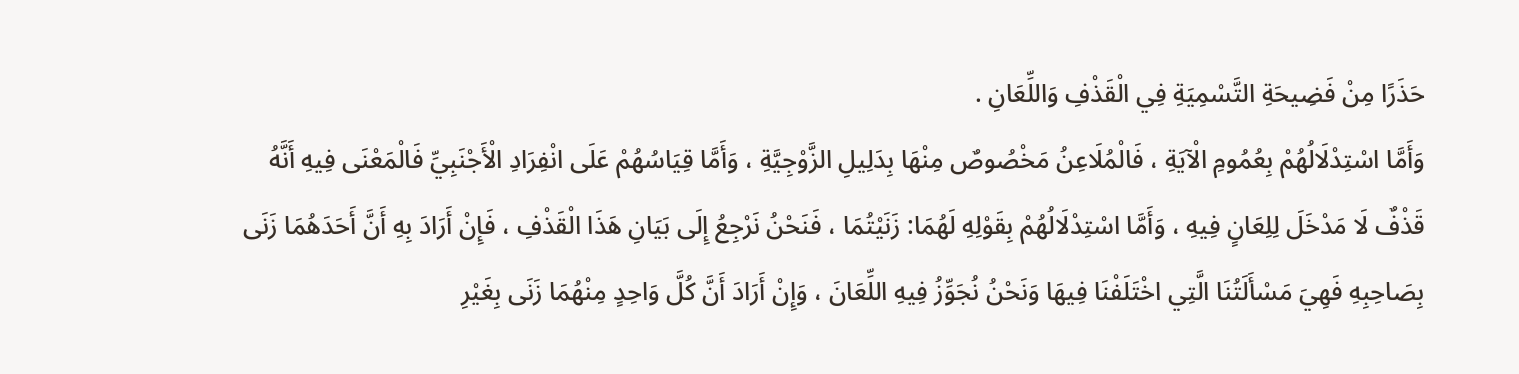حَذَرًا مِنْ فَضِيحَةِ التَّسْمِيَةِ فِي الْقَذْفِ وَاللِّعَانِ .
وَأَمَّا اسْتِدْلَالُهُمْ بِعُمُومِ الْآيَةِ ، فَالْمُلَاعِنُ مَخْصُوصٌ مِنْهَا بِدَلِيلِ الزَّوْجِيَّةِ ، وَأَمَّا قِيَاسُهُمْ عَلَى انْفِرَادِ الْأَجْنَبِيِّ فَالْمَعْنَى فِيهِ أَنَّهُ قَذْفٌ لَا مَدْخَلَ لِلِعَانٍ فِيهِ ، وَأَمَّا اسْتِدْلَالُهُمْ بِقَوْلِهِ لَهُمَا: زَنَيْتُمَا ، فَنَحْنُ نَرْجِعُ إِلَى بَيَانِ هَذَا الْقَذْفِ ، فَإِنْ أَرَادَ بِهِ أَنَّ أَحَدَهُمَا زَنَى بِصَاحِبِهِ فَهِيَ مَسْأَلَتُنَا الَّتِي اخْتَلَفْنَا فِيهَا وَنَحْنُ نُجَوِّزُ فِيهِ اللِّعَانَ ، وَإِنْ أَرَادَ أَنَّ كُلَّ وَاحِدٍ مِنْهُمَا زَنَى بِغَيْرِ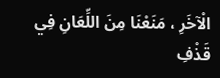الْآخَرِ ، مَنَعْنَا مِنَ اللِّعَانِ فِي قَذْفِ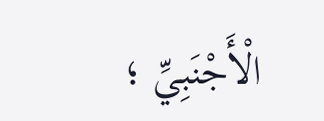الْأَجْنَبِيِّ ؛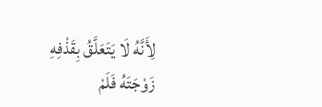لِأَنَّهُ لَا يَتَعَلَّقُ بِقَذْفِهِ زَوْجَتَهُ فَلَمْ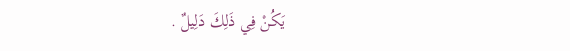يَكُنْ فِي ذَلِكَ دَلِيلٌ .